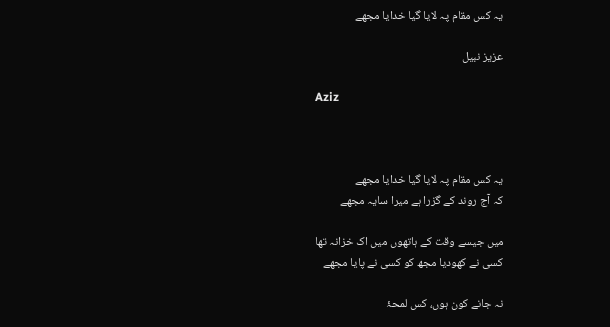یہ کس مقام پہ لایا گیا خدایا مجھے

عزیز نبیل

Aziz



یہ کس مقام پہ لایا گیا خدایا مجھے
کہ آج روند کے گزرا ہے میرا سایہ مجھے

میں جیسے وقت کے ہاتھوں میں اک خزانہ تھا
کسی نے کھودیا مجھ کو کسی نے پایا مجھے

نہ جانے کون ہوں، کس لمحۂ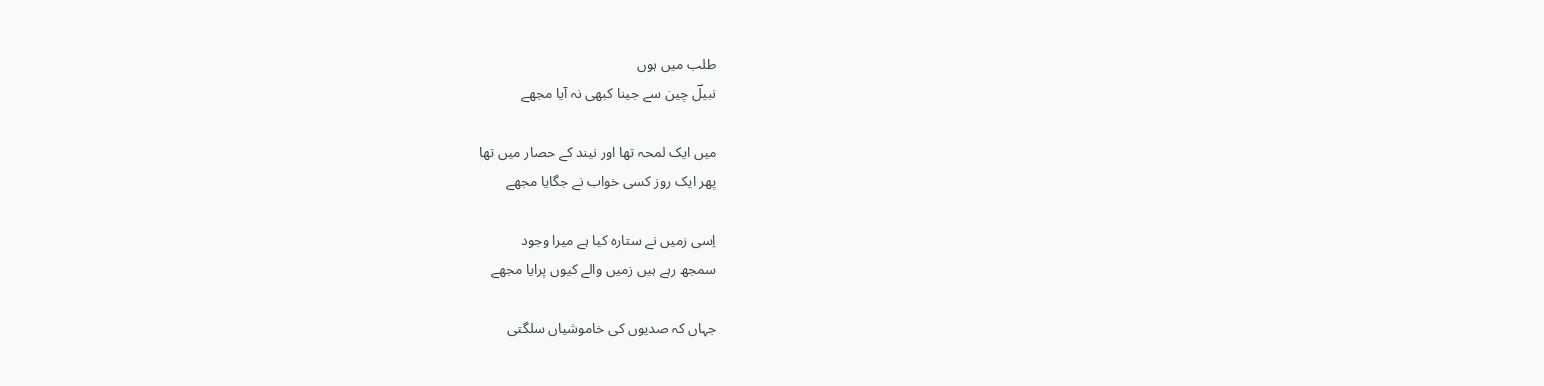طلب میں ہوں
نبیلؔ چین سے جینا کبھی نہ آیا مجھے

میں ایک لمحہ تھا اور نیند کے حصار میں تھا
پھر ایک روز کسی خواب نے جگایا مجھے

اِسی زمیں نے ستارہ کیا ہے میرا وجود
سمجھ رہے ہیں زمیں والے کیوں پرایا مجھے

جہاں کہ صدیوں کی خاموشیاں سلگتی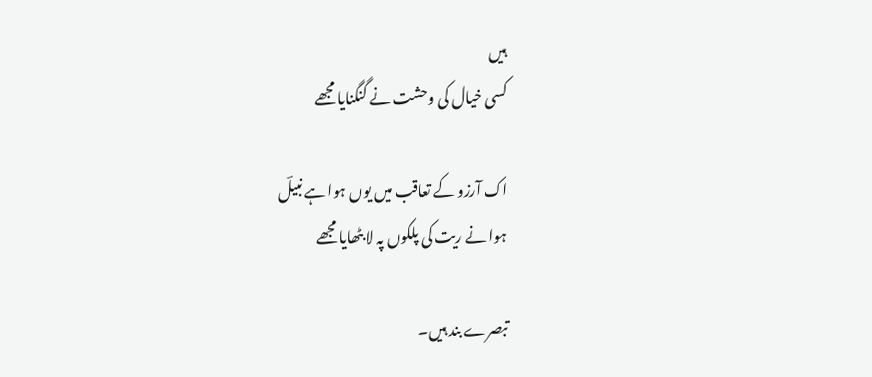ہیں
کسی خیال کی وحشت نے گنگنایا مجھے

اک آرزو کے تعاقب میں یوں ہوا ہے نبیلؔ
ہوا نے ریت کی پلکوں پہ لا بٹھایا مجھے

تبصرے بند ہیں۔